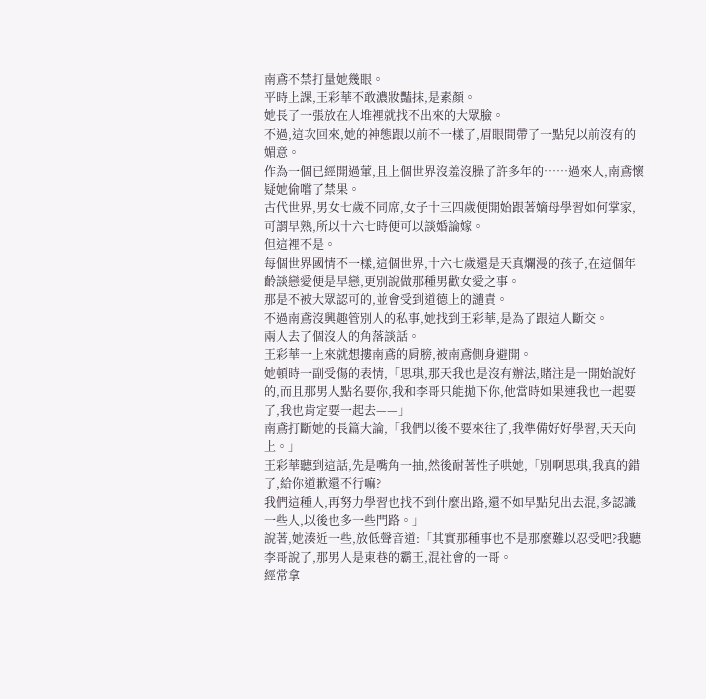南鳶不禁打量她幾眼。
平時上課,王彩華不敢濃妝豔抹,是素顏。
她長了一張放在人堆裡就找不出來的大眾臉。
不過,這次回來,她的神態跟以前不一樣了,眉眼間帶了一點兒以前沒有的媚意。
作為一個已經開過葷,且上個世界沒羞沒臊了許多年的……過來人,南鳶懷疑她偷嚐了禁果。
古代世界,男女七歲不同席,女子十三四歲便開始跟著嫡母學習如何掌家,可謂早熟,所以十六七時便可以談婚論嫁。
但這裡不是。
每個世界國情不一樣,這個世界,十六七歲還是天真爛漫的孩子,在這個年齡談戀愛便是早戀,更別說做那種男歡女愛之事。
那是不被大眾認可的,並會受到道德上的譴責。
不過南鳶沒興趣管別人的私事,她找到王彩華,是為了跟這人斷交。
兩人去了個沒人的角落談話。
王彩華一上來就想摟南鳶的肩膀,被南鳶側身避開。
她頓時一副受傷的表情,「思琪,那天我也是沒有辦法,賭注是一開始說好的,而且那男人點名要你,我和李哥只能拋下你,他當時如果連我也一起要了,我也肯定要一起去——」
南鳶打斷她的長篇大論,「我們以後不要來往了,我準備好好學習,天天向上。」
王彩華聽到這話,先是嘴角一抽,然後耐著性子哄她,「別啊思琪,我真的錯了,給你道歉還不行嘛?
我們這種人,再努力學習也找不到什麼出路,還不如早點兒出去混,多認識一些人,以後也多一些門路。」
說著,她湊近一些,放低聲音道:「其實那種事也不是那麼難以忍受吧?我聽李哥說了,那男人是東巷的霸王,混社會的一哥。
經常拿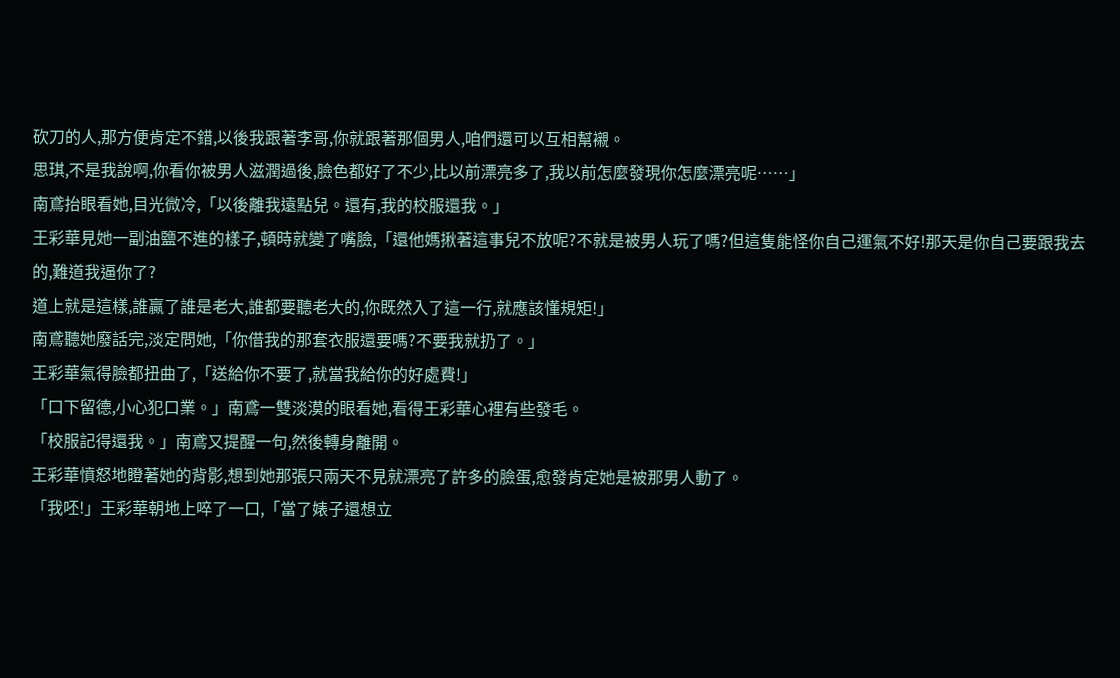砍刀的人,那方便肯定不錯,以後我跟著李哥,你就跟著那個男人,咱們還可以互相幫襯。
思琪,不是我說啊,你看你被男人滋潤過後,臉色都好了不少,比以前漂亮多了,我以前怎麼發現你怎麼漂亮呢……」
南鳶抬眼看她,目光微冷,「以後離我遠點兒。還有,我的校服還我。」
王彩華見她一副油鹽不進的樣子,頓時就變了嘴臉,「還他媽揪著這事兒不放呢?不就是被男人玩了嗎?但這隻能怪你自己運氣不好!那天是你自己要跟我去的,難道我逼你了?
道上就是這樣,誰贏了誰是老大,誰都要聽老大的,你既然入了這一行,就應該懂規矩!」
南鳶聽她廢話完,淡定問她,「你借我的那套衣服還要嗎?不要我就扔了。」
王彩華氣得臉都扭曲了,「送給你不要了,就當我給你的好處費!」
「口下留德,小心犯口業。」南鳶一雙淡漠的眼看她,看得王彩華心裡有些發毛。
「校服記得還我。」南鳶又提醒一句,然後轉身離開。
王彩華憤怒地瞪著她的背影,想到她那張只兩天不見就漂亮了許多的臉蛋,愈發肯定她是被那男人動了。
「我呸!」王彩華朝地上啐了一口,「當了婊子還想立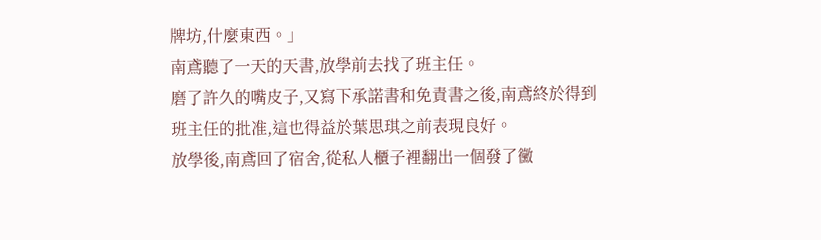牌坊,什麼東西。」
南鳶聽了一天的天書,放學前去找了班主任。
磨了許久的嘴皮子,又寫下承諾書和免責書之後,南鳶終於得到班主任的批准,這也得益於葉思琪之前表現良好。
放學後,南鳶回了宿舍,從私人櫃子裡翻出一個發了黴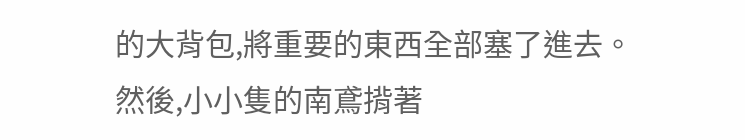的大背包,將重要的東西全部塞了進去。
然後,小小隻的南鳶揹著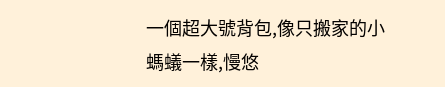一個超大號背包,像只搬家的小螞蟻一樣,慢悠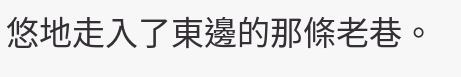悠地走入了東邊的那條老巷。